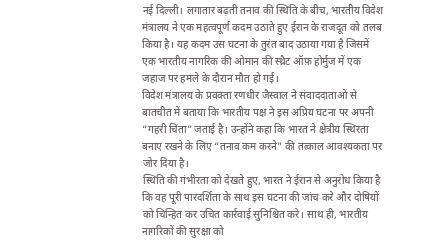नई दिल्ली। लगातार बढ़ती तनाव की स्थिति के बीच, भारतीय विदेश मंत्रालय ने एक महत्वपूर्ण कदम उठाते हुए ईरान के राजदूत को तलब किया है। यह कदम उस घटना के तुरंत बाद उठाया गया है जिसमें एक भारतीय नागरिक की ओमान की स्थ्रैट ऑफ़ होर्मुज में एक जहाज पर हमले के दौरान मौत हो गई।
विदेश मंत्रालय के प्रवक्ता रणधीर जैस्वाल ने संवाददाताओं से बातचीत में बताया कि भारतीय पक्ष ने इस अप्रिय घटना पर अपनी “गहरी चिंता” जताई है। उन्होंने कहा कि भारत ने क्षेत्रीय स्थिरता बनाए रखने के लिए “तनाव कम करने” की तत्काल आवश्यकता पर जोर दिया है।
स्थिति की गंभीरता को देखते हुए, भारत ने ईरान से अनुरोध किया है कि वह पूरी पारदर्शिता के साथ इस घटना की जांच करे और दोषियों को चिन्हित कर उचित कार्रवाई सुनिश्चित करे। साथ ही, भारतीय नागरिकों की सुरक्षा को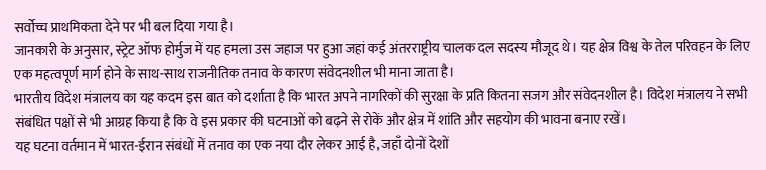सर्वोच्च प्राथमिकता देने पर भी बल दिया गया है।
जानकारी के अनुसार, स्ट्रेट ऑफ होर्मुज में यह हमला उस जहाज पर हुआ जहां कई अंतरराष्ट्रीय चालक दल सदस्य मौजूद थे। यह क्षेत्र विश्व के तेल परिवहन के लिए एक महत्वपूर्ण मार्ग होने के साथ-साथ राजनीतिक तनाव के कारण संवेदनशील भी माना जाता है।
भारतीय विदेश मंत्रालय का यह कदम इस बात को दर्शाता है कि भारत अपने नागरिकों की सुरक्षा के प्रति कितना सजग और संवेदनशील है। विदेश मंत्रालय ने सभी संबंधित पक्षों से भी आग्रह किया है कि वे इस प्रकार की घटनाओं को बढ़ने से रोकें और क्षेत्र में शांति और सहयोग की भावना बनाए रखें।
यह घटना वर्तमान में भारत-ईरान संबंधों में तनाव का एक नया दौर लेकर आई है, जहाँ दोनों देशों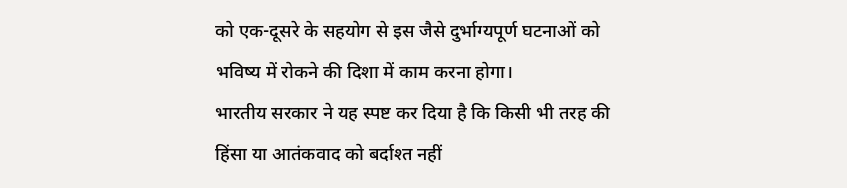को एक-दूसरे के सहयोग से इस जैसे दुर्भाग्यपूर्ण घटनाओं को भविष्य में रोकने की दिशा में काम करना होगा।
भारतीय सरकार ने यह स्पष्ट कर दिया है कि किसी भी तरह की हिंसा या आतंकवाद को बर्दाश्त नहीं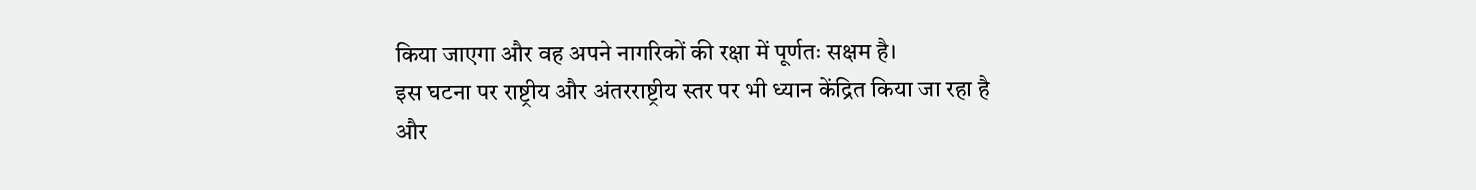किया जाएगा और वह अपने नागरिकों की रक्षा में पूर्णतः सक्षम है।
इस घटना पर राष्ट्रीय और अंतरराष्ट्रीय स्तर पर भी ध्यान केंद्रित किया जा रहा है और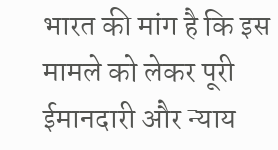भारत की मांग है कि इस मामले को लेकर पूरी ईमानदारी और न्याय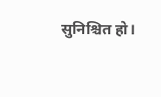सुनिश्चित हो।